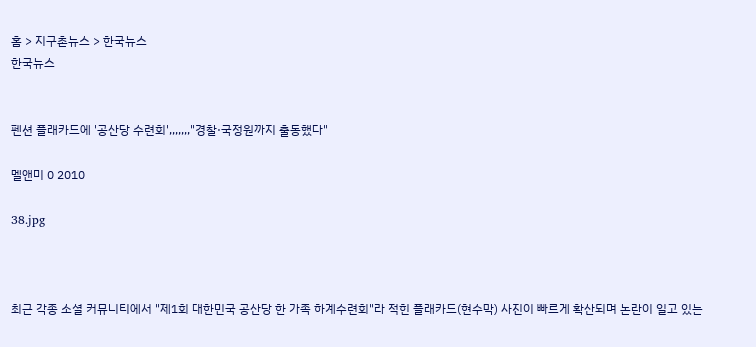홈 > 지구촌뉴스 > 한국뉴스
한국뉴스


펜션 플래카드에 '공산당 수련회',,,,,,,"경찰·국정원까지 출동했다"

멜앤미 0 2010

38.jpg



최근 각종 소셜 커뮤니티에서 "제1회 대한민국 공산당 한 가족 하계수련회"라 적힌 플래카드(현수막) 사진이 빠르게 확산되며 논란이 일고 있는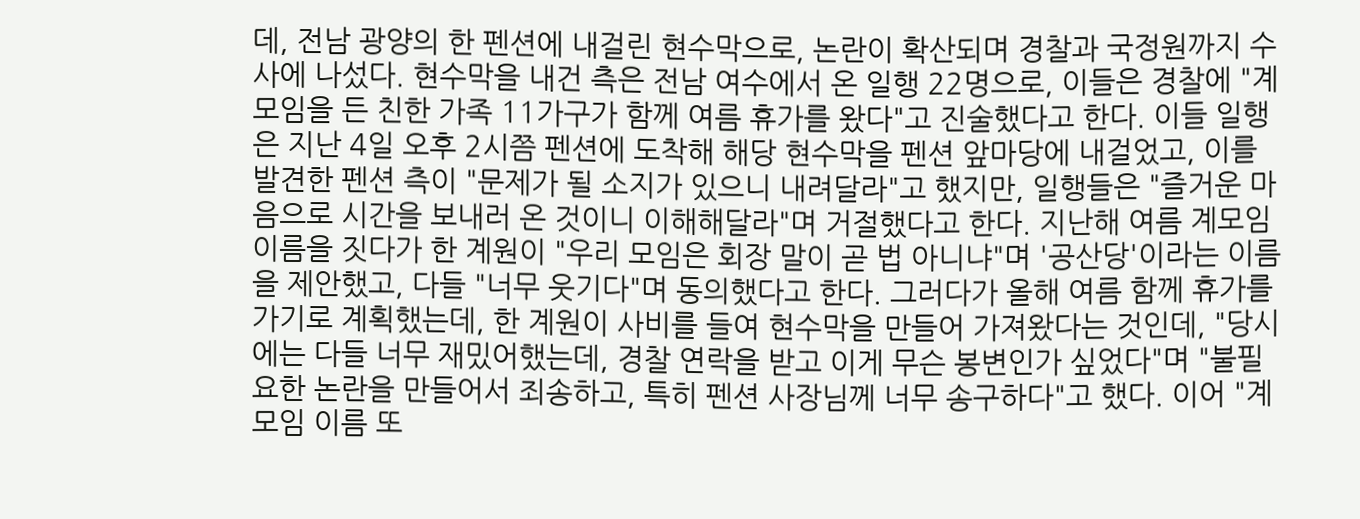데, 전남 광양의 한 펜션에 내걸린 현수막으로, 논란이 확산되며 경찰과 국정원까지 수사에 나섰다. 현수막을 내건 측은 전남 여수에서 온 일행 22명으로, 이들은 경찰에 "계모임을 든 친한 가족 11가구가 함께 여름 휴가를 왔다"고 진술했다고 한다. 이들 일행은 지난 4일 오후 2시쯤 펜션에 도착해 해당 현수막을 펜션 앞마당에 내걸었고, 이를 발견한 펜션 측이 "문제가 될 소지가 있으니 내려달라"고 했지만, 일행들은 "즐거운 마음으로 시간을 보내러 온 것이니 이해해달라"며 거절했다고 한다. 지난해 여름 계모임 이름을 짓다가 한 계원이 "우리 모임은 회장 말이 곧 법 아니냐"며 '공산당'이라는 이름을 제안했고, 다들 "너무 웃기다"며 동의했다고 한다. 그러다가 올해 여름 함께 휴가를 가기로 계획했는데, 한 계원이 사비를 들여 현수막을 만들어 가져왔다는 것인데, "당시에는 다들 너무 재밌어했는데, 경찰 연락을 받고 이게 무슨 봉변인가 싶었다"며 "불필요한 논란을 만들어서 죄송하고, 특히 펜션 사장님께 너무 송구하다"고 했다. 이어 "계모임 이름 또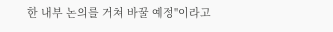한 내부 논의를 거쳐 바꿀 예정"이라고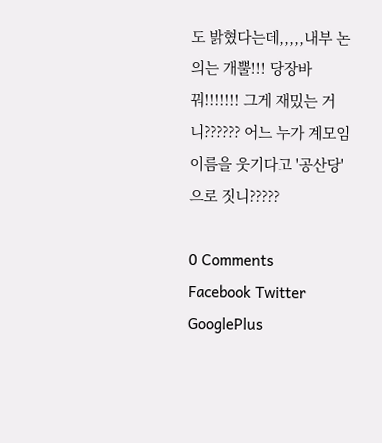도 밝혔다는데,,,,,내부 논의는 개뿔!!! 당장바꿔!!!!!!! 그게 재밌는 거니?????? 어느 누가 계모임 이름을 웃기다고 '공산당'으로 짓니?????

0 Comments
Facebook Twitter GooglePlus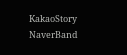KakaoStory NaverBand